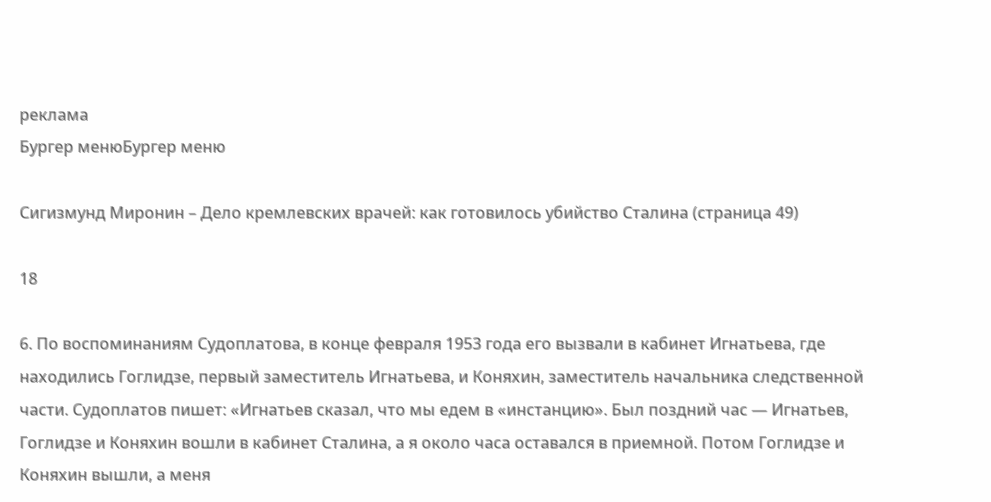реклама
Бургер менюБургер меню

Сигизмунд Миронин – Дело кремлевских врачей: как готовилось убийство Сталина (страница 49)

18

6. По воспоминаниям Судоплатова, в конце февраля 1953 года его вызвали в кабинет Игнатьева, где находились Гоглидзе, первый заместитель Игнатьева, и Коняхин, заместитель начальника следственной части. Судоплатов пишет: «Игнатьев сказал, что мы едем в «инстанцию». Был поздний час — Игнатьев, Гоглидзе и Коняхин вошли в кабинет Сталина, а я около часа оставался в приемной. Потом Гоглидзе и Коняхин вышли, а меня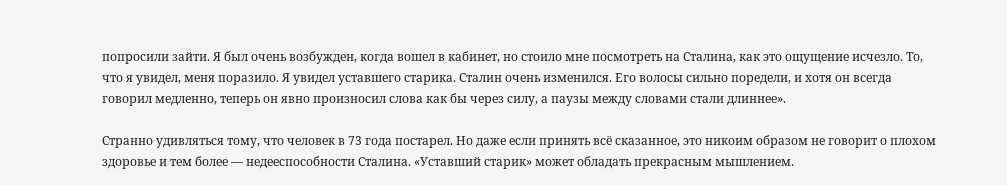попросили зайти. Я был очень возбужден, когда вошел в кабинет, но стоило мне посмотреть на Сталина, как это ощущение исчезло. То, что я увидел, меня поразило. Я увидел уставшего старика. Сталин очень изменился. Его волосы сильно поредели, и хотя он всегда говорил медленно, теперь он явно произносил слова как бы через силу, а паузы между словами стали длиннее».

Странно удивляться тому, что человек в 73 года постарел. Но даже если принять всё сказанное, это никоим образом не говорит о плохом здоровье и тем более — недееспособности Сталина. «Уставший старик» может обладать прекрасным мышлением.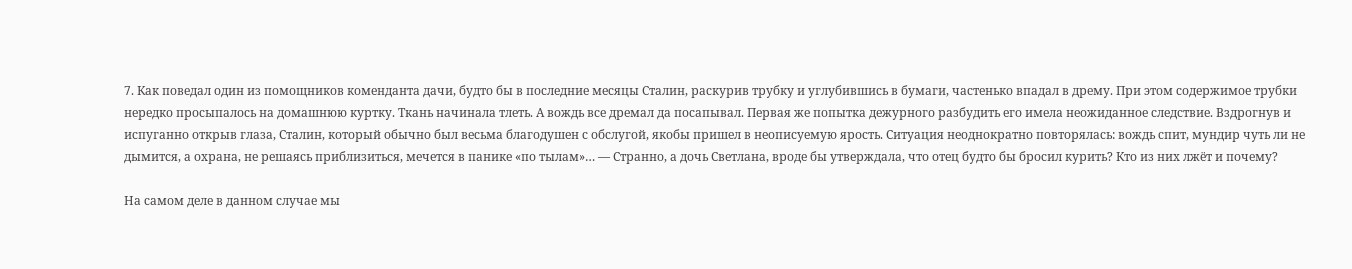7. Как поведал один из помощников коменданта дачи, будто бы в последние месяцы Сталин, раскурив трубку и углубившись в бумаги, частенько впадал в дрему. При этом содержимое трубки нередко просыпалось на домашнюю куртку. Ткань начинала тлеть. А вождь все дремал да посапывал. Первая же попытка дежурного разбудить его имела неожиданное следствие. Вздрогнув и испуганно открыв глаза, Сталин, который обычно был весьма благодушен с обслугой, якобы пришел в неописуемую ярость. Ситуация неоднократно повторялась: вождь спит, мундир чуть ли не дымится, а охрана, не решаясь приблизиться, мечется в панике «по тылам»… — Странно, а дочь Светлана, вроде бы утверждала, что отец будто бы бросил курить? Кто из них лжёт и почему?

На самом деле в данном случае мы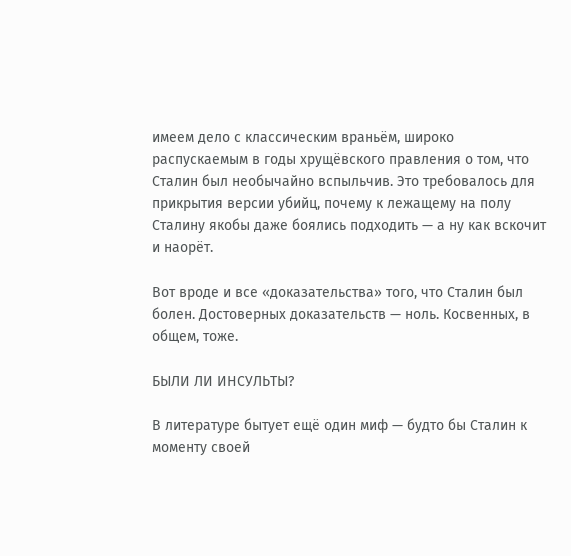имеем дело с классическим враньём, широко распускаемым в годы хрущёвского правления о том, что Сталин был необычайно вспыльчив. Это требовалось для прикрытия версии убийц, почему к лежащему на полу Сталину якобы даже боялись подходить — а ну как вскочит и наорёт.

Вот вроде и все «доказательства» того, что Сталин был болен. Достоверных доказательств — ноль. Косвенных, в общем, тоже.

БЫЛИ ЛИ ИНСУЛЬТЫ?

В литературе бытует ещё один миф — будто бы Сталин к моменту своей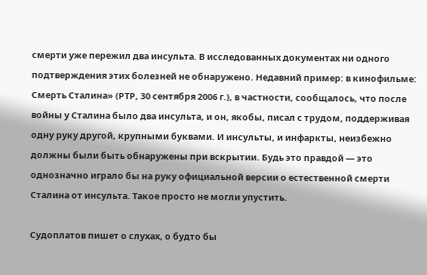смерти уже пережил два инсульта. В исследованных документах ни одного подтверждения этих болезней не обнаружено. Недавний пример: в кинофильме: Смерть Сталина» (РТР, 30 сентября 2006 г.), в частности, сообщалось, что после войны у Сталина было два инсульта, и он, якобы, писал с трудом, поддерживая одну руку другой, крупными буквами. И инсульты, и инфаркты, неизбежно должны были быть обнаружены при вскрытии. Будь это правдой — это однозначно играло бы на руку официальной версии о естественной смерти Сталина от инсульта. Такое просто не могли упустить.

Судоплатов пишет о слухах, о будто бы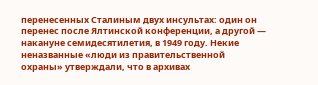перенесенных Сталиным двух инсультах: один он перенес после Ялтинской конференции, а другой — накануне семидесятилетия, в 1949 году. Некие неназванные «люди из правительственной охраны» утверждали, что в архивах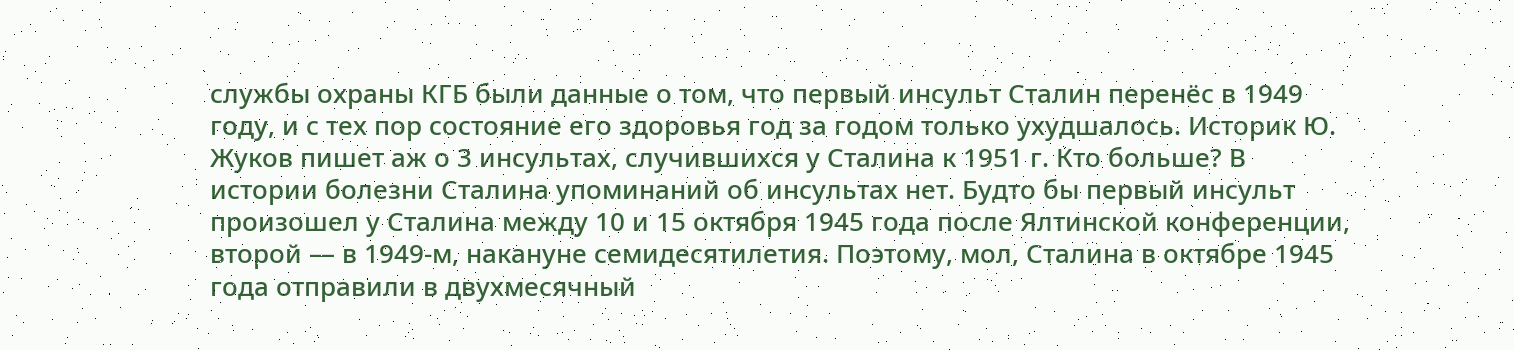службы охраны КГБ были данные о том, что первый инсульт Сталин перенёс в 1949 году, и с тех пор состояние его здоровья год за годом только ухудшалось. Историк Ю. Жуков пишет аж о 3 инсультах, случившихся у Сталина к 1951 г. Кто больше? В истории болезни Сталина упоминаний об инсультах нет. Будто бы первый инсульт произошел у Сталина между 10 и 15 октября 1945 года после Ялтинской конференции, второй — в 1949-м, накануне семидесятилетия. Поэтому, мол, Сталина в октябре 1945 года отправили в двухмесячный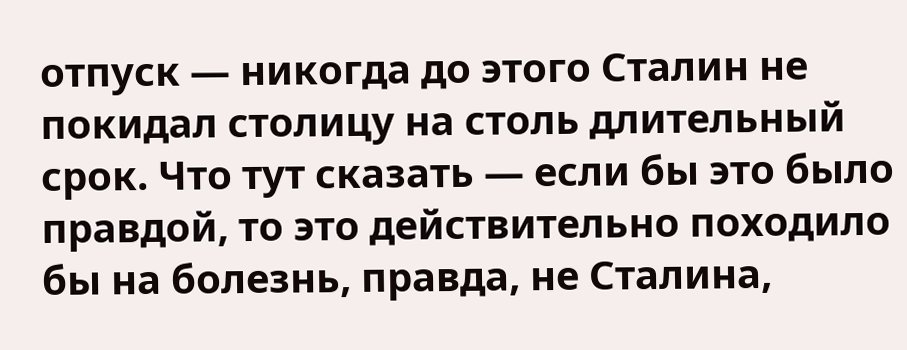отпуск — никогда до этого Сталин не покидал столицу на столь длительный срок. Что тут сказать — если бы это было правдой, то это действительно походило бы на болезнь, правда, не Сталина,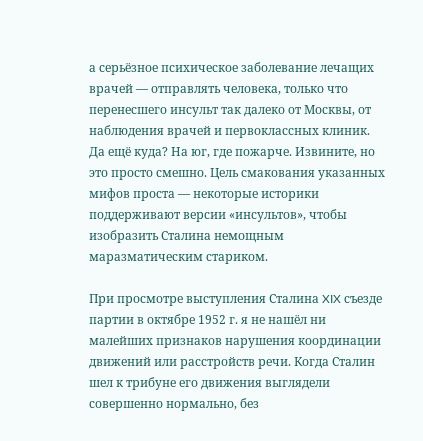а серьёзное психическое заболевание лечащих врачей — отправлять человека, только что перенесшего инсульт так далеко от Москвы, от наблюдения врачей и первоклассных клиник. Да ещё куда? На юг, где пожарче. Извините, но это просто смешно. Цель смакования указанных мифов проста — некоторые историки поддерживают версии «инсультов», чтобы изобразить Сталина немощным маразматическим стариком.

При просмотре выступления Сталина XIX съезде партии в октябре 1952 г. я не нашёл ни малейших признаков нарушения координации движений или расстройств речи. Когда Сталин шел к трибуне его движения выглядели совершенно нормально, без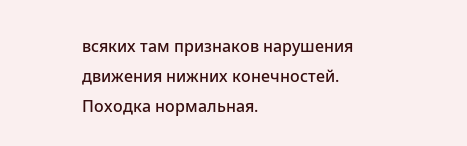всяких там признаков нарушения движения нижних конечностей. Походка нормальная.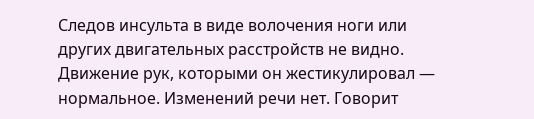Следов инсульта в виде волочения ноги или других двигательных расстройств не видно. Движение рук, которыми он жестикулировал — нормальное. Изменений речи нет. Говорит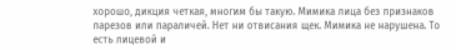хорошо, дикция четкая, многим бы такую. Мимика лица без признаков парезов или параличей. Нет ни отвисания щек. Мимика не нарушена. То есть лицевой и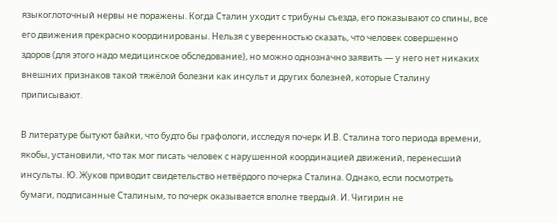языкоглоточный нервы не поражены. Когда Сталин уходит с трибуны съезда, его показывают со спины, все его движения прекрасно координированы. Нельзя с уверенностью сказать, что человек совершенно здоров (для этого надо медицинское обследование), но можно однозначно заявить — у него нет никаких внешних признаков такой тяжёлой болезни как инсульт и других болезней, которые Сталину приписывают.

В литературе бытуют байки, что будто бы графологи, исследуя почерк И.В. Сталина того периода времени, якобы, установили, что так мог писать человек с нарушенной координацией движений, перенесший инсульты. Ю. Жуков приводит свидетельство нетвёрдого почерка Сталина. Однако, если посмотреть бумаги, подписанные Сталиным, то почерк оказывается вполне твердый. И. Чигирин не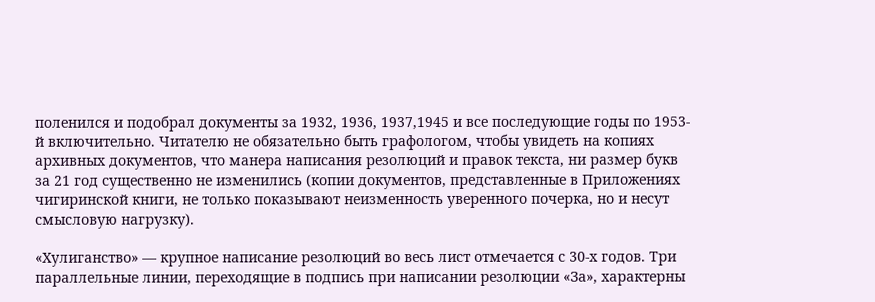поленился и подобрал документы за 1932, 1936, 1937,1945 и все последующие годы по 1953-й включительно. Читателю не обязательно быть графологом, чтобы увидеть на копиях архивных документов, что манера написания резолюций и правок текста, ни размер букв за 21 год существенно не изменились (копии документов, представленные в Приложениях чигиринской книги, не только показывают неизменность уверенного почерка, но и несут смысловую нагрузку).

«Хулиганство» — крупное написание резолюций во весь лист отмечается с 30-х годов. Три параллельные линии, переходящие в подпись при написании резолюции «За», характерны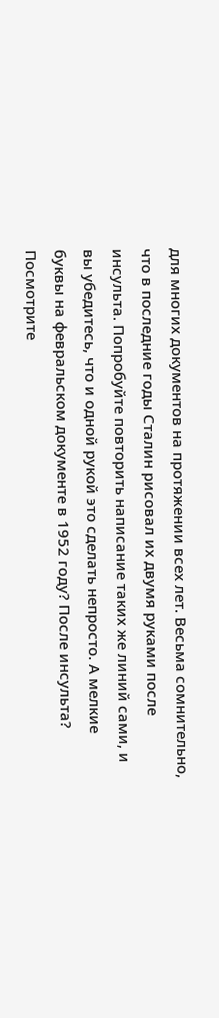для многих документов на протяжении всех лет. Весьма сомнительно, что в последние годы Сталин рисовал их двумя руками после инсульта. Попробуйте повторить написание таких же линий сами, и вы убедитесь, что и одной рукой это сделать непросто. А мелкие буквы на февральском документе в 1952 году? После инсульта? Посмотрите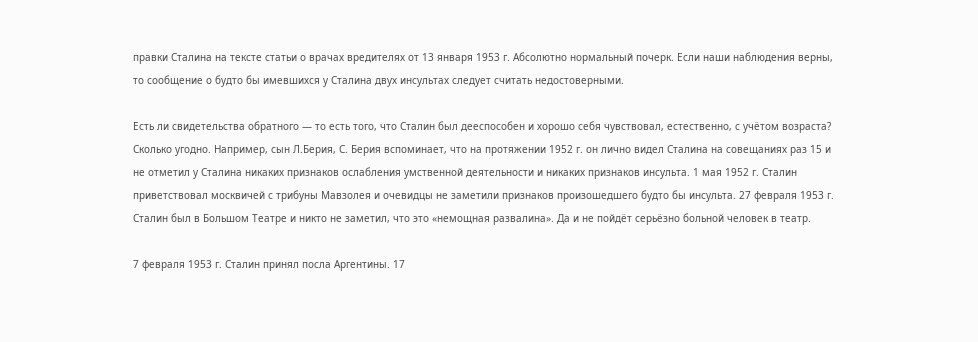правки Сталина на тексте статьи о врачах вредителях от 13 января 1953 г. Абсолютно нормальный почерк. Если наши наблюдения верны, то сообщение о будто бы имевшихся у Сталина двух инсультах следует считать недостоверными.

Есть ли свидетельства обратного — то есть того, что Сталин был дееспособен и хорошо себя чувствовал, естественно, с учётом возраста? Сколько угодно. Например, сын Л.Берия, С. Берия вспоминает, что на протяжении 1952 г. он лично видел Сталина на совещаниях раз 15 и не отметил у Сталина никаких признаков ослабления умственной деятельности и никаких признаков инсульта. 1 мая 1952 г. Сталин приветствовал москвичей с трибуны Мавзолея и очевидцы не заметили признаков произошедшего будто бы инсульта. 27 февраля 1953 г. Сталин был в Большом Театре и никто не заметил, что это «немощная развалина». Да и не пойдёт серьёзно больной человек в театр.

7 февраля 1953 г. Сталин принял посла Аргентины. 17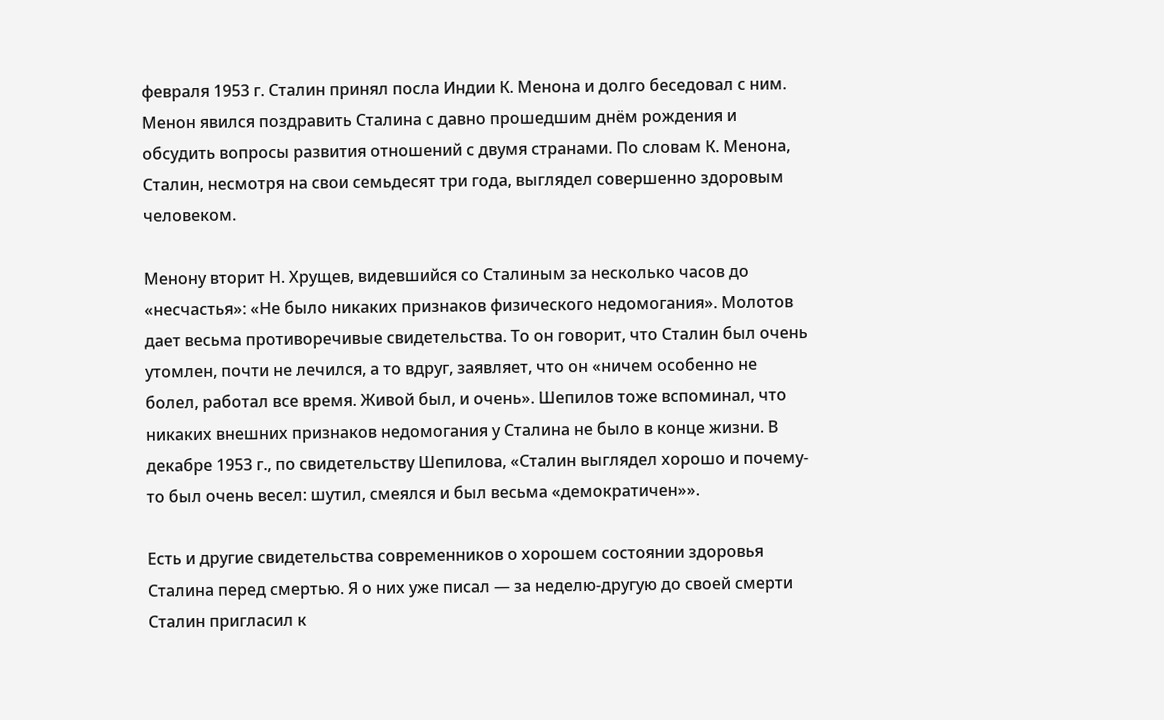февраля 1953 г. Сталин принял посла Индии К. Менона и долго беседовал с ним. Менон явился поздравить Сталина с давно прошедшим днём рождения и обсудить вопросы развития отношений с двумя странами. По словам К. Менона, Сталин, несмотря на свои семьдесят три года, выглядел совершенно здоровым человеком.

Менону вторит Н. Хрущев, видевшийся со Сталиным за несколько часов до «несчастья»: «Не было никаких признаков физического недомогания». Молотов дает весьма противоречивые свидетельства. То он говорит, что Сталин был очень утомлен, почти не лечился, а то вдруг, заявляет, что он «ничем особенно не болел, работал все время. Живой был, и очень». Шепилов тоже вспоминал, что никаких внешних признаков недомогания у Сталина не было в конце жизни. В декабре 1953 г., по свидетельству Шепилова, «Сталин выглядел хорошо и почему-то был очень весел: шутил, смеялся и был весьма «демократичен»».

Есть и другие свидетельства современников о хорошем состоянии здоровья Сталина перед смертью. Я о них уже писал — за неделю-другую до своей смерти Сталин пригласил к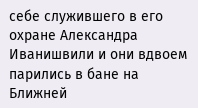себе служившего в его охране Александра Иванишвили и они вдвоем парились в бане на Ближней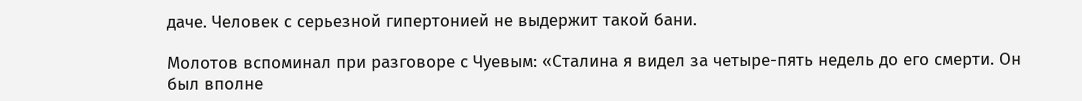даче. Человек с серьезной гипертонией не выдержит такой бани.

Молотов вспоминал при разговоре с Чуевым: «Сталина я видел за четыре-пять недель до его смерти. Он был вполне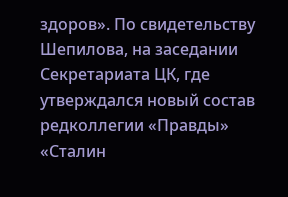здоров». По свидетельству Шепилова, на заседании Секретариата ЦК, где утверждался новый состав редколлегии «Правды» «Сталин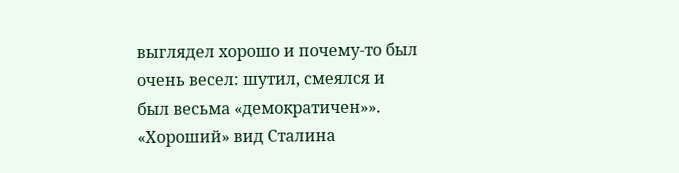выглядел хорошо и почему-то был очень весел: шутил, смеялся и был весьма «демократичен»». «Хороший» вид Сталина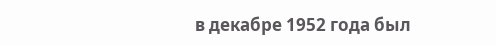в декабре 1952 года был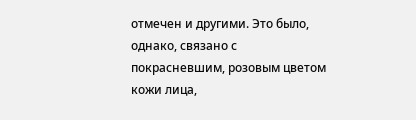отмечен и другими. Это было, однако, связано с покрасневшим, розовым цветом кожи лица,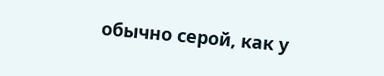обычно серой, как у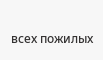всех пожилых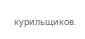курильщиков.